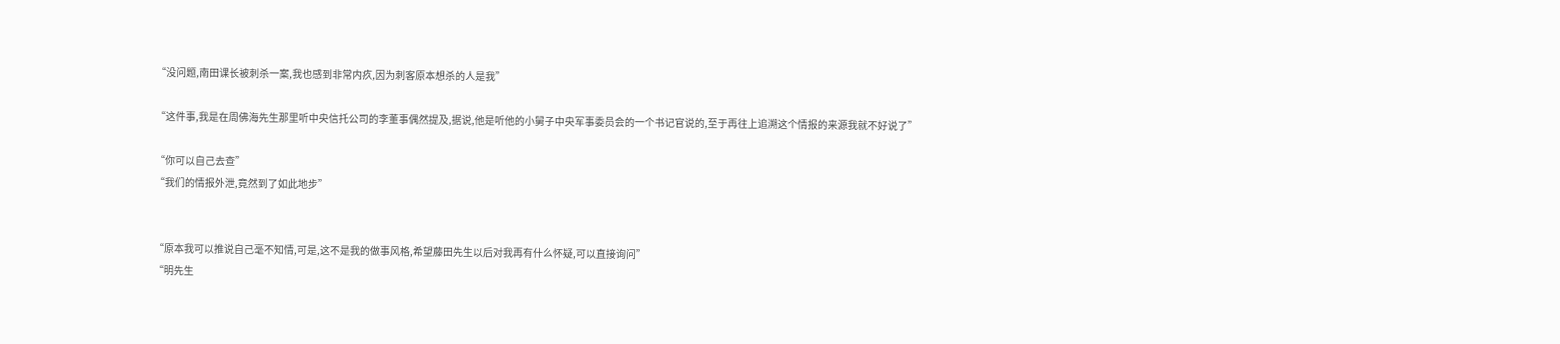“没问题,南田课长被刺杀一案,我也感到非常内疚,因为刺客原本想杀的人是我”

“这件事,我是在周佛海先生那里听中央信托公司的李董事偶然提及,据说,他是听他的小舅子中央军事委员会的一个书记官说的,至于再往上追溯这个情报的来源我就不好说了”

“你可以自己去查”
“我们的情报外泄,竟然到了如此地步”


“原本我可以推说自己毫不知情,可是,这不是我的做事风格,希望藤田先生以后对我再有什么怀疑,可以直接询问”
“明先生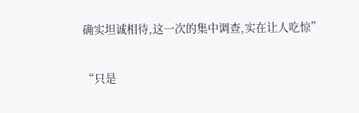确实坦诚相待,这一次的集中调查,实在让人吃惊”

“只是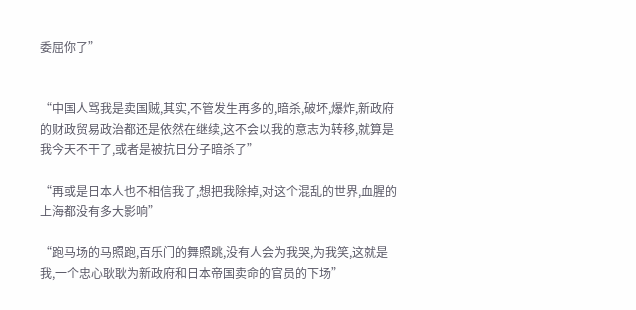委屈你了”


“中国人骂我是卖国贼,其实,不管发生再多的,暗杀,破坏,爆炸,新政府的财政贸易政治都还是依然在继续,这不会以我的意志为转移,就算是我今天不干了,或者是被抗日分子暗杀了”

“再或是日本人也不相信我了,想把我除掉,对这个混乱的世界,血腥的上海都没有多大影响”

“跑马场的马照跑,百乐门的舞照跳,没有人会为我哭,为我笑,这就是我,一个忠心耿耿为新政府和日本帝国卖命的官员的下场”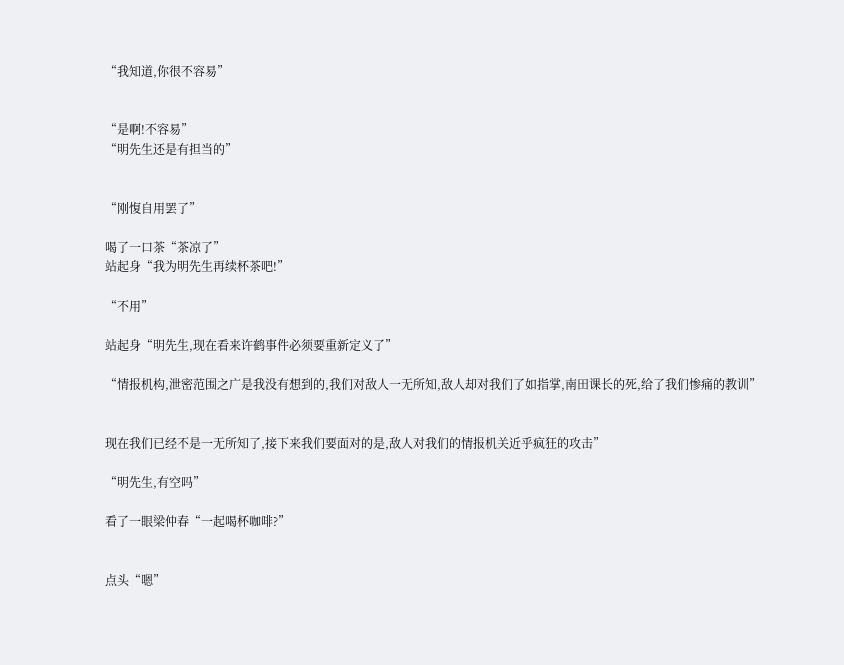“我知道,你很不容易”


“是啊!不容易”
“明先生还是有担当的”


“刚愎自用罢了”

喝了一口茶“茶凉了”
站起身“我为明先生再续杯茶吧!”

“不用”

站起身“明先生,现在看来许鹤事件必须要重新定义了”

“情报机构,泄密范围之广是我没有想到的,我们对敌人一无所知,敌人却对我们了如指掌,南田课长的死,给了我们惨痛的教训”


现在我们已经不是一无所知了,接下来我们要面对的是,敌人对我们的情报机关近乎疯狂的攻击”

“明先生,有空吗”

看了一眼梁仲春“一起喝杯咖啡?”


点头“嗯”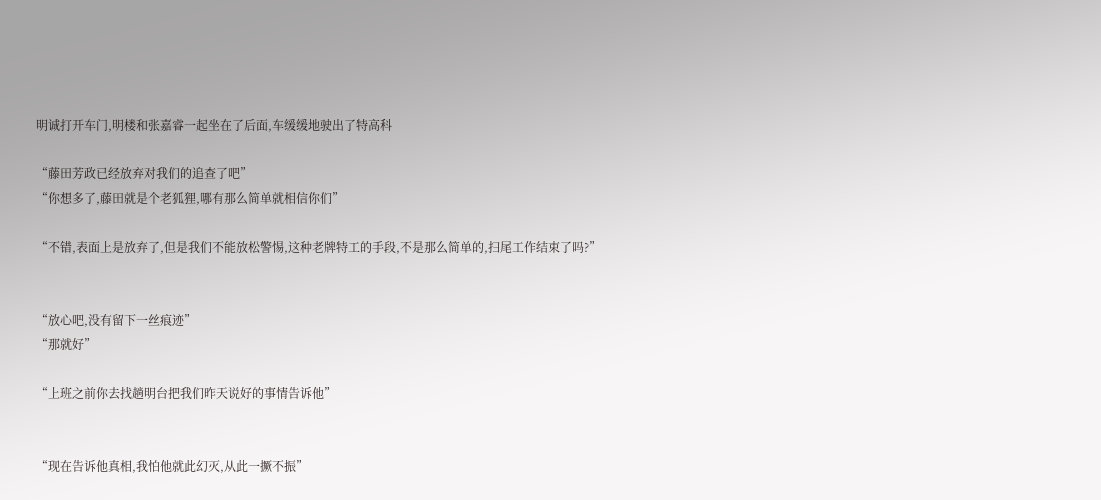明诚打开车门,明楼和张嘉睿一起坐在了后面,车缓缓地驶出了特高科

“藤田芳政已经放弃对我们的追查了吧”
“你想多了,藤田就是个老狐狸,哪有那么简单就相信你们”

“不错,表面上是放弃了,但是我们不能放松警惕,这种老牌特工的手段,不是那么简单的,扫尾工作结束了吗?”


“放心吧,没有留下一丝痕迹”
“那就好”

“上班之前你去找趟明台把我们昨天说好的事情告诉他”


“现在告诉他真相,我怕他就此幻灭,从此一撅不振”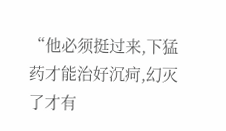“他必须挺过来,下猛药才能治好沉疴,幻灭了才有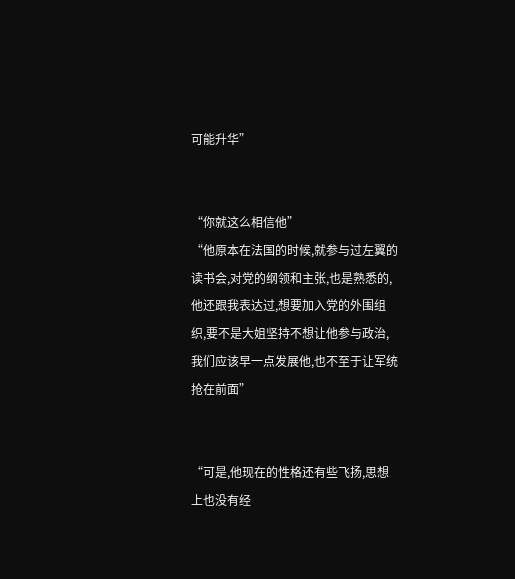可能升华”


“你就这么相信他”
“他原本在法国的时候,就参与过左翼的读书会,对党的纲领和主张,也是熟悉的,他还跟我表达过,想要加入党的外围组织,要不是大姐坚持不想让他参与政治,我们应该早一点发展他,也不至于让军统抢在前面”


“可是,他现在的性格还有些飞扬,思想上也没有经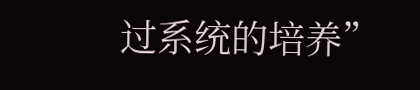过系统的培养”